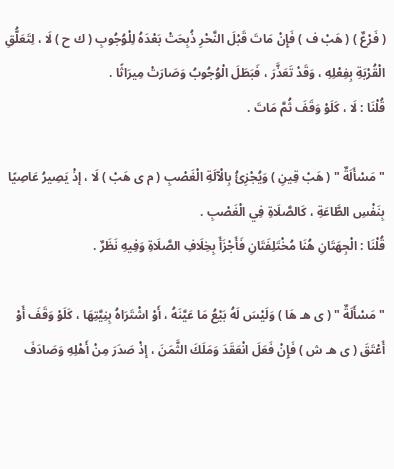( فَرْعٌ ) ( هَبْ ف ) فَإِنْ مَاتَ قَبْلَ النَّحْرِ ذُبِحَتْ بَعْدَهُ لِلْوُجُوبِ ( ك ح ) لَا ، لِتَعَلُّقِ الْقُرْبَةِ بِفِعْلِهِ ، وَقَدْ تَعَذَّرَ ، فَبَطَلَ الْوُجُوبُ وَصَارَتْ مِيرَاثًا .
قُلْنَا : لَا ، كَلَوْ وَقَفَ ثُمَّ مَاتَ .

" مَسْأَلَةٌ " ( هَبْ قِينِ ) وَيُجْزِئُ بِالْآلَةِ الْغَصْبِ ( م ى هَبْ ) لَا ، إذْ يَصِيرُ عَاصِيًا بِنَفْسِ الطَّاعَةِ ، كَالصَّلَاةِ فِي الْغَصْبِ .
قُلْنَا : الْجِهَتَانِ هُنَا مُخْتَلِفَتَانِ فَأَجْزَأَ بِخِلَافِ الصَّلَاةِ وَفِيهِ نَظَرٌ .

" مَسْأَلَةٌ " ( ى هـ هَا ) وَلَيْسَ لَهُ بَيْعُ مَا عَيَّنَهُ ، أَوْ اشْتَرَاهُ بِنِيَّتِهَا ، كَلَوْ وَقَفَ أَوْ أَعْتَقَ ( ى هـ ش ) فَإِنْ فَعَلَ انْعَقَدَ وَمَلَكَ الثَّمَنَ ، إذْ صَدَرَ مِنْ أَهْلِهِ وَصَادَفَ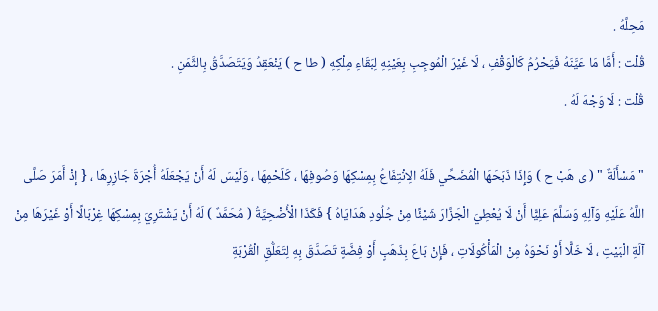مَحِلَّهُ .
قُلْت : أَمَّا مَا عَيَّنَهُ فَيَحْرُمُ كَالْوَقْفِ ، لَا غَيْرَ الْمُوجِبِ بِعَيْنِهِ لِبَقَاءِ مِلْكِهِ ( طا ح ) يَنْعَقِدُ وَيَتَصَدَّقُ بِالثَّمَنِ .
قُلْت : لَا وَجْهَ لَهُ .

" مَسْأَلَةٌ " ( ى هَبْ ح ) وَإِذَا ذَبَحَهَا الْمُضَحِّي فَلَهُ الِانْتِفَاعُ بِمِسْكِهَا وَصُوفِهَا ، كَلَحْمِهَا ، وَلَيْسَ لَهُ أَنْ يَجْعَلَهُ أُجْرَةَ جَازِرِهَا ، { إذْ أَمَرَ صَلَّى اللَّهُ عَلَيْهِ وَآلِهِ وَسَلَّمَ عَلِيًّا أَنْ لَا يُعْطِيَ الْجَزَّارَ شَيْئًا مِنْ جُلُودِ هَدَايَاهُ } فَكَذَا الْأُضْحِيَّةُ ( مُحَمَّدٌ ) لَهُ أَنْ يَشْتَرِيَ بِمِسْكِهَا غِرْبَالًا أَوْ غَيْرَهَا مِنْ آلَةِ الْبَيْتِ ، لَا خَلًّا أَوْ نَحْوَهُ مِنْ الْمَأْكُولَاتِ ، فَإِنْ بَاعَ بِذَهَبٍ أَوْ فِضَّةٍ تَصَدَّقَ بِهِ لِتَعَلُّقِ الْقُرْبَةِ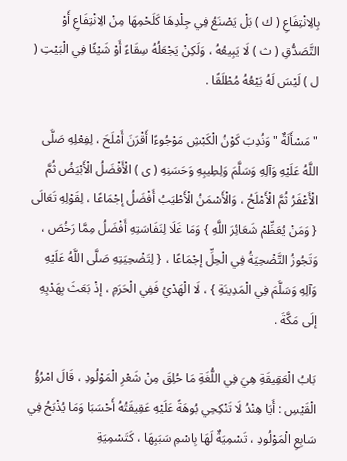بِالِانْتِفَاعِ ( ك ) بَلْ يَصْنَعُ فِي جِلْدِهَا كَلَحْمِهَا مِنْ الِانْتِفَاعِ أَوْ التَّصَدُّقِ ( ث ) لَا يَبِيعُهُ ، وَلَكِنْ يَجْعَلُهُ سِقَاءً أَوْ شَيْئًا فِي الْبَيْتِ ( ل ) لَيْسَ لَهُ بَيْعُهُ مُطْلَقًا .

" مَسْأَلَةٌ " وَنُدِبَ كَوْنُ الْكَبْشِ مَوْجُوءًا أَقْرَنَ أَمْلَحَ ، لِفِعْلِهِ صَلَّى اللَّهُ عَلَيْهِ وَآلِهِ وَسَلَّمَ وَلِطِيبِهِ وَحَسَنِهِ ( ى ) الْأَفْضَلُ الْأَبْيَضُ ثُمَّ الْأَعْفَرُ ثُمَّ الْأَمْلَحُ ، وَالْأَسْمَنُ الْأَطْيَبُ أَفْضَلُ إجْمَاعًا ، لِقَوْلِهِ تَعَالَى { وَمَنْ يُعَظِّمْ شَعَائِرَ اللَّهِ } وَمَا غَلَا لِنَفَاسَتِهِ أَفْضَلُ مِمَّا رَخُصَ ، وَتَجُوزُ التَّضْحِيَةُ فِي الْحِلِّ إجْمَاعًا ، { لِتَضْحِيَتِهِ صَلَّى اللَّهُ عَلَيْهِ وَآلِهِ وَسَلَّمَ فِي الْمَدِينَةِ } ، لَا الْهَدْيُ فَفِي الْحَرَمِ ، إذْ بَعَثَ بِهَدْيِهِ إلَى مَكَّةَ .

بَابُ الْعَقِيقَةِ هِيَ فِي اللُّغَةِ مَا حُلِقَ مِنْ شَعْرِ الْمَوْلُودِ ، قَالَ امْرُؤُ الْقَيْسِ : أَيَا هِنْدُ لَا تَنْكِحِي بُوهَةً عَلَيْهِ عَقِيقَتُهُ أَحْسَبَا وَمَا يُذْبَحُ فِي سَابِعِ الْمَوْلُودِ ، تَسْمِيَةٌ لَهَا بِاسْمِ سَبَبِهَا ، كَتَسْمِيَةِ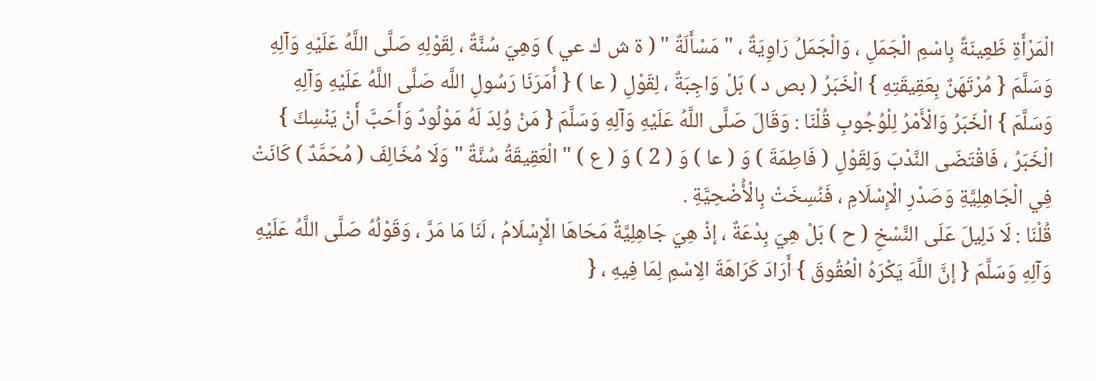الْمَرْأَةِ ظَعِينَةً بِاسْمِ الْجَمَلِ ، وَالْجَمَلُ رَاوِيَةٌ ، " مَسْأَلَةٌ " ( ة ش ك عي ) وَهِيَ سُنَّةٌ ، لِقَوْلِهِ صَلَّى اللَّهُ عَلَيْهِ وَآلِهِ وَسَلَّمَ { مُرْتَهَنٌ بِعَقِيقَتِهِ } الْخَبَرُ ( بص د ) بَلْ وَاجِبَةٌ ، لِقَوْلِ ( عا ) { أَمَرَنَا رَسُولِ اللَّه صَلَّى اللَّهُ عَلَيْهِ وَآلِهِ وَسَلَّمَ } الْخَبَرُ وَالْأَمْرُ لِلْوُجُوبِ قُلْنَا : وَقَالَ صَلَّى اللَّهُ عَلَيْهِ وَآلِهِ وَسَلَّمَ { مَنْ وُلِدَ لَهُ مَوْلُودٌ وَأَحَبَّ أَنْ يَنْسِكَ } الْخَبَرُ ، فَاقْتَضَى النَّدْبَ وَلِقَوْلِ ( فَاطِمَةَ ) وَ ( عا ) وَ ( 2 ) وَ ( ع ) " الْعَقِيقَةُ سُنَّةٌ " وَلَا مُخَالِفَ ( مُحَمَّدٌ ) كَانَتْ فِي الْجَاهِلِيَّةِ وَصَدْرِ الْإِسْلَامِ ، فَنُسِخَتْ بِالْأُضْحِيَّةِ .
قُلْنَا : لَا دَلِيلَ عَلَى النَّسْخِ ( ح ) بَلْ هِيَ بِدْعَةٌ ، إذْ هِيَ جَاهِلِيَّةٌ مَحَاهَا الْإِسْلَامُ ، لَنَا مَا مَرَّ ، وَقَوْلُهُ صَلَّى اللَّهُ عَلَيْهِ وَآلِهِ وَسَلَّمَ { إنَّ اللَّهَ يَكْرَهُ الْعُقُوقَ } أَرَادَ كَرَاهَةَ الِاسْمِ لِمَا فِيهِ ، {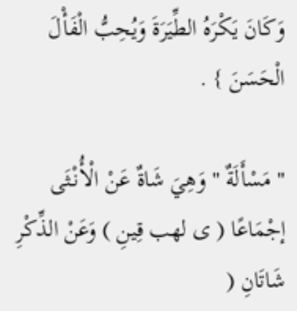وَكَانَ يَكْرَهُ الطِّيَرَةَ وَيُحِبُّ الْفَأْلَ الْحَسَنَ } .

" مَسْأَلَةٌ " وَهِيَ شَاةٌ عَنْ الْأُنْثَى إجْمَاعًا ( ى لهب قِينِ ) وَعَنْ الذِّكْرِ شَاتَانِ (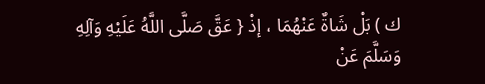ك ) بَلْ شَاةٌ عَنْهُمَا ، إذْ { عَقَّ صَلَّى اللَّهُ عَلَيْهِ وَآلِهِ وَسَلَّمَ عَنْ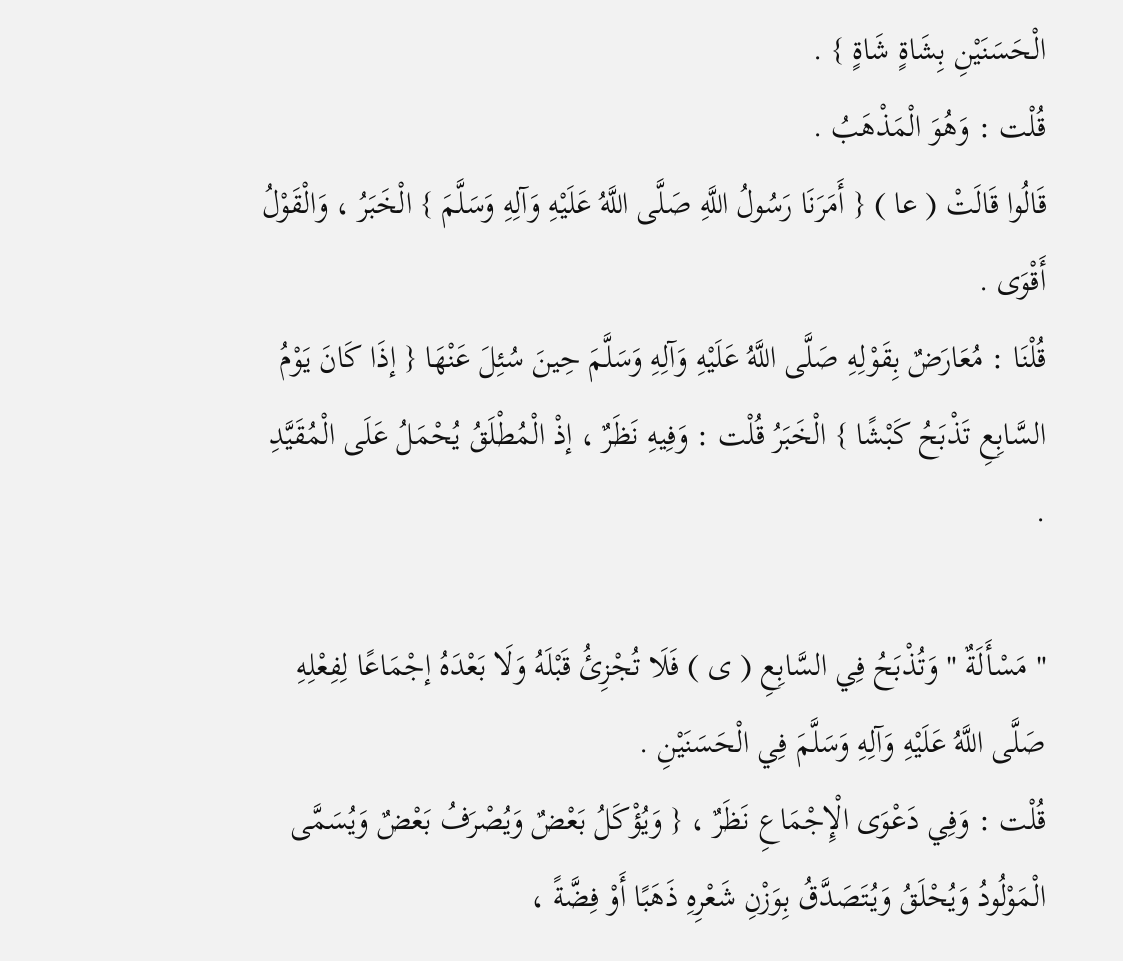الْحَسَنَيْنِ بِشَاةٍ شَاةٍ } .
قُلْت : وَهُوَ الْمَذْهَبُ .
قَالُوا قَالَتْ ( عا ) { أَمَرَنَا رَسُولُ اللَّهِ صَلَّى اللَّهُ عَلَيْهِ وَآلِهِ وَسَلَّمَ } الْخَبَرُ ، وَالْقَوْلُ أَقْوَى .
قُلْنَا : مُعَارَضٌ بِقَوْلِهِ صَلَّى اللَّهُ عَلَيْهِ وَآلِهِ وَسَلَّمَ حِينَ سُئِلَ عَنْهَا { إذَا كَانَ يَوْمُ السَّابِعِ تَذْبَحُ كَبْشًا } الْخَبَرُ قُلْت : وَفِيهِ نَظَرٌ ، إذْ الْمُطْلَقُ يُحْمَلُ عَلَى الْمُقَيَّدِ .

" مَسْأَلَةٌ " وَتُذْبَحُ فِي السَّابِعِ ( ى ) فَلَا تُجْزِئُ قَبْلَهُ وَلَا بَعْدَهُ إجْمَاعًا لِفِعْلِهِ صَلَّى اللَّهُ عَلَيْهِ وَآلِهِ وَسَلَّمَ فِي الْحَسَنَيْنِ .
قُلْت : وَفِي دَعْوَى الْإِجْمَاعِ نَظَرٌ ، { وَيُؤْكَلُ بَعْضٌ وَيُصْرَفُ بَعْضٌ وَيُسَمَّى الْمَوْلُودُ وَيُحْلَقُ وَيُتَصَدَّقُ بِوَزْنِ شَعْرِهِ ذَهَبًا أَوْ فِضَّةً ،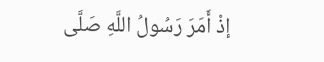إذْ أَمَرَ رَسُولُ اللَّهِ صَلَّى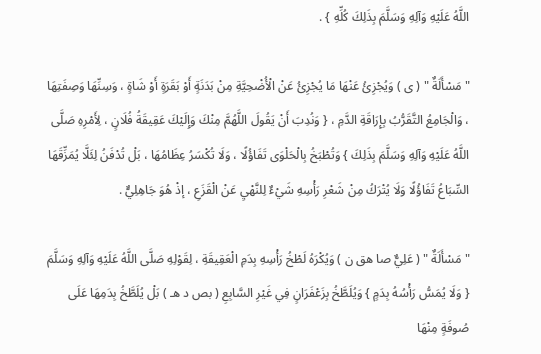اللَّهُ عَلَيْهِ وَآلِهِ وَسَلَّمَ بِذَلِكَ كُلِّهِ } .

" مَسْأَلَةٌ " ( ى ) وَيُجْزِئُ عَنْهَا مَا يُجْزِئُ عَنْ الْأُضْحِيَّةِ مِنْ بَدَنَةٍ أَوْ بَقَرَةٍ أَوْ شَاةٍ ، وَسِنِّهَا وَصِفَتِهَا ، وَالْجَامِعُ التَّقَرُّبُ بِإِرَاقَةِ الدَّمِ ، { وَنُدِبَ أَنْ يَقُولَ اللَّهُمَّ مِنْكَ وَإِلَيْكَ عَقِيقَةُ فُلَانٍ ، لِأَمْرِهِ صَلَّى اللَّهُ عَلَيْهِ وَآلِهِ وَسَلَّمَ بِذَلِكَ } وَتُطْبَخُ بِالْحَلْوَى تَفَاؤُلًا ، وَلَا تُكْسَرُ عِظَامُهَا ، بَلْ تُدْفَنُ لِئَلَّا يُمَزِّقَهَا السِّبَاعُ تَفَاؤُلًا وَلَا يُتْرَكُ مِنْ شَعْرِ رَأْسِهِ شَيْءٌ لِلنَّهْيِ عَنْ الْقَزَعِ ، إذْ هُوَ جَاهِلِيٌّ .

" مَسْأَلَةٌ " ( عَلِيٌّ صا هق ن ) وَيُكْرَهُ لَطْخُ رَأْسِهِ بِدَمِ الْعَقِيقَةِ ، لِقَوْلِهِ صَلَّى اللَّهُ عَلَيْهِ وَآلِهِ وَسَلَّمَ { وَلَا يُمَسُّ رَأْسُهُ بِدَمٍ } وَيُلَطَّخُ بِزَعْفَرَانٍ فِي غَيْرِ السَّابِعِ ( بص د هـ ) بَلْ يُلَطَّخُ بِدَمِهَا عَلَى صُوفَةٍ مِنْهَا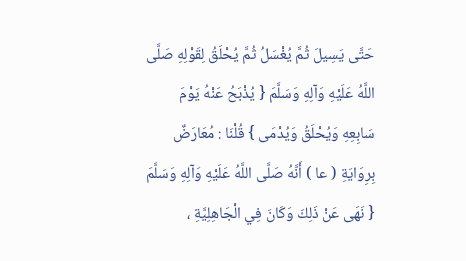حَتَّى يَسِيلَ ثُمَّ يُغْسَلُ ثُمَّ يُحْلَقُ لِقَوْلِهِ صَلَّى اللَّهُ عَلَيْهِ وَآلِهِ وَسَلَّمَ { يُذْبَحُ عَنْهُ يَوْمَ سَابِعِهِ وَيُحْلَقُ وَيُدْمَى } قُلْنَا : مُعَارَضٌ بِرِوَايَةِ ( عا ) أَنَّهُ صَلَّى اللَّهُ عَلَيْهِ وَآلِهِ وَسَلَّمَ { نَهَى عَنْ ذَلِكَ وَكَانَ فِي الْجَاهِلِيَّةِ ،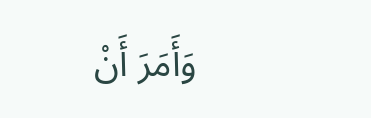وَأَمَرَ أَنْ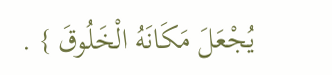يُجْعَلَ مَكَانَهُ الْخَلُوقَ } .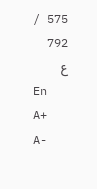575 / 792
ع
En
A+
A-